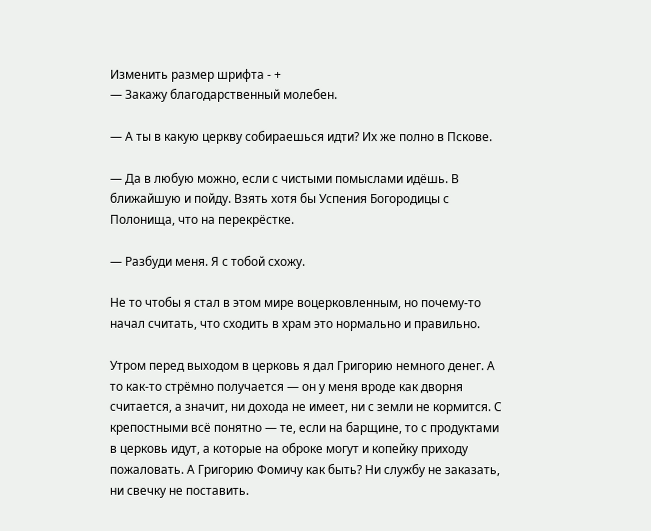Изменить размер шрифта - +
— Закажу благодарственный молебен.

— А ты в какую церкву собираешься идти? Их же полно в Пскове.

— Да в любую можно, если с чистыми помыслами идёшь. В ближайшую и пойду. Взять хотя бы Успения Богородицы с Полонища, что на перекрёстке.

— Разбуди меня. Я с тобой схожу.

Не то чтобы я стал в этом мире воцерковленным, но почему-то начал считать, что сходить в храм это нормально и правильно.

Утром перед выходом в церковь я дал Григорию немного денег. А то как-то стрёмно получается — он у меня вроде как дворня считается, а значит, ни дохода не имеет, ни с земли не кормится. С крепостными всё понятно — те, если на барщине, то с продуктами в церковь идут, а которые на оброке могут и копейку приходу пожаловать. А Григорию Фомичу как быть? Ни службу не заказать, ни свечку не поставить.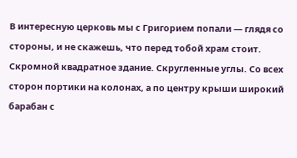В интересную церковь мы с Григорием попали — глядя со стороны, и не скажешь, что перед тобой храм стоит. Скромной квадратное здание. Скругленные углы. Со всех сторон портики на колонах, а по центру крыши широкий барабан с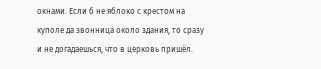окнами. Если б не яблоко с крестом на куполе да звонница около здания, то сразу и не догадаешься, что в церковь пришёл.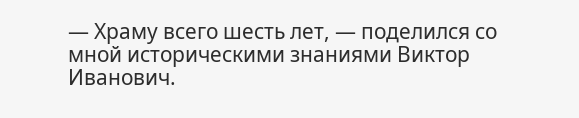— Храму всего шесть лет, — поделился со мной историческими знаниями Виктор Иванович.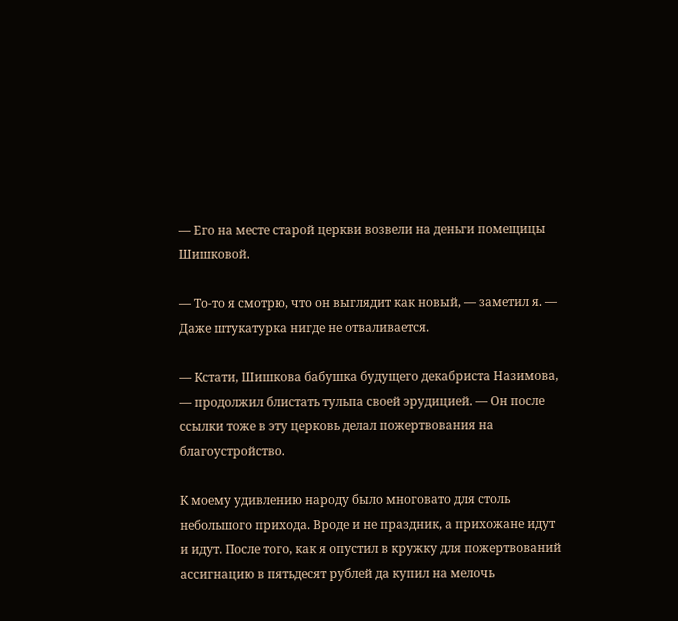— Его на месте старой церкви возвели на деньги помещицы Шишковой.

— То-то я смотрю, что он выглядит как новый, — заметил я. — Даже штукатурка нигде не отваливается.

— Кстати, Шишкова бабушка будущего декабриста Назимова, — продолжил блистать тульпа своей эрудицией. — Он после ссылки тоже в эту церковь делал пожертвования на благоустройство.

К моему удивлению народу было многовато для столь небольшого прихода. Вроде и не праздник, а прихожане идут и идут. После того, как я опустил в кружку для пожертвований ассигнацию в пятьдесят рублей да купил на мелочь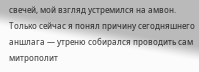свечей, мой взгляд устремился на амвон. Только сейчас я понял причину сегодняшнего аншлага — утреню собирался проводить сам митрополит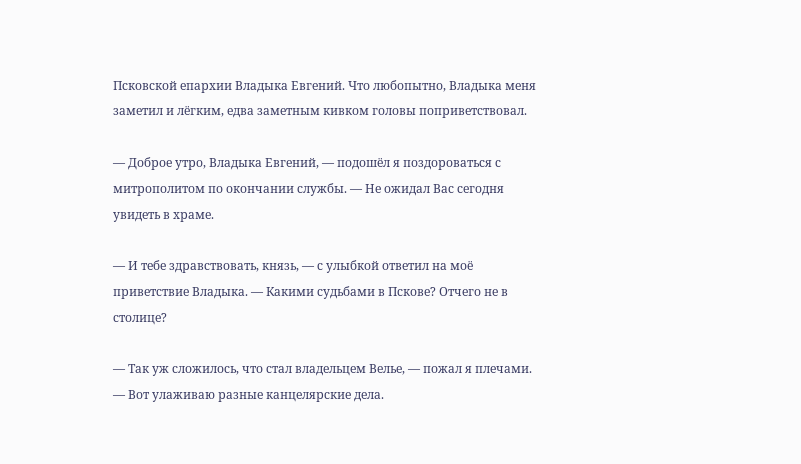Псковской епархии Владыка Евгений. Что любопытно, Владыка меня заметил и лёгким, едва заметным кивком головы поприветствовал.

— Доброе утро, Владыка Евгений, — подошёл я поздороваться с митрополитом по окончании службы. — Не ожидал Вас сегодня увидеть в храме.

— И тебе здравствовать, князь, — с улыбкой ответил на моё приветствие Владыка. — Какими судьбами в Пскове? Отчего не в столице?

— Так уж сложилось, что стал владельцем Велье, — пожал я плечами. — Вот улаживаю разные канцелярские дела.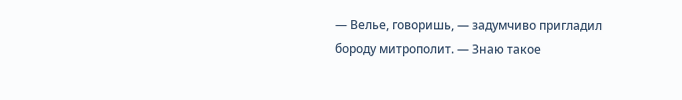— Велье, говоришь, — задумчиво пригладил бороду митрополит. — Знаю такое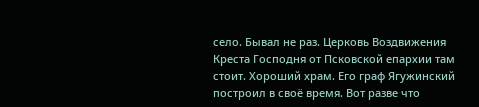село. Бывал не раз. Церковь Воздвижения Креста Господня от Псковской епархии там стоит. Хороший храм. Его граф Ягужинский построил в своё время. Вот разве что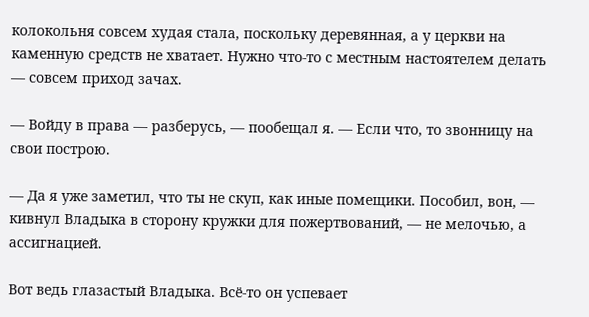колокольня совсем худая стала, поскольку деревянная, а у церкви на каменную средств не хватает. Нужно что-то с местным настоятелем делать — совсем приход зачах.

— Войду в права — разберусь, — пообещал я. — Если что, то звонницу на свои построю.

— Да я уже заметил, что ты не скуп, как иные помещики. Пособил, вон, — кивнул Владыка в сторону кружки для пожертвований, — не мелочью, а ассигнацией.

Вот ведь глазастый Владыка. Всё-то он успевает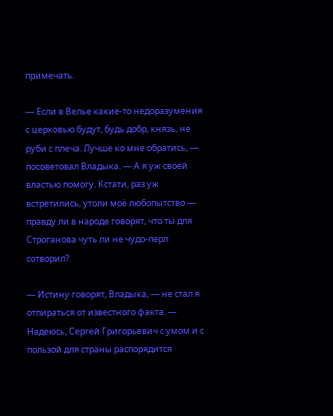примечать.

— Если в Велье какие-то недоразумения с церковью будут, будь добр, князь, не руби с плеча. Лучше ко мне обратись, — посоветовал Владыка. — А я уж своей властью помогу. Кстати, раз уж встретились, утоли моё любопытство — правду ли в народе говорят, что ты для Строганова чуть ли не чудо-перл сотворил?

— Истину говорят, Владыка, — не стал я отпираться от известного факта. — Надеюсь, Сергей Григорьевич с умом и с пользой для страны распорядится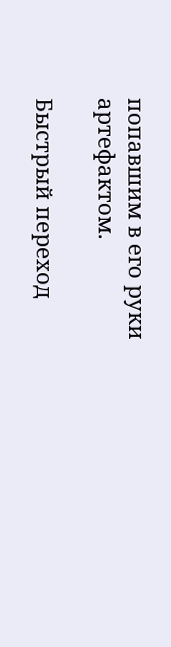попавшим в его руки артефактом.

Быстрый переход